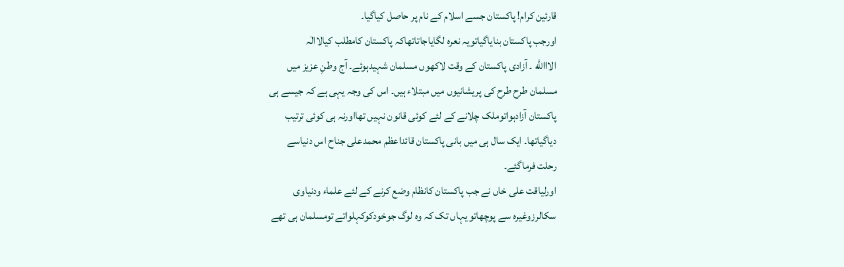قارئین کرام! پاکستان جسے اسلام کے نام پر حاصل کیاگیا۔
اورجب پاکستان بنایاگیاتویہ نعرہ لگایاجاتاتھاکہ پاکستان کامطلب کیالاالٰہ
الااالله ۔ آزادی پاکستان کے وقت لاکھوں مسلمان شہیدہوئے۔ آج وطنِ عزیز میں
مسلمان طرح طرح کی پریشانیوں میں مبتلاء ہیں۔ اس کی وجہ یہی ہے کہ جیسے ہی
پاکستان آزادہواتوملک چلانے کے لئے کوئی قانون نہیں تھااورنہ ہی کوئی ترتیب
دیاگیاتھا۔ ایک سال ہی میں بانی پاکستان قائداعظم محمدعلی جناح اس دنیاسے
رحلت فرماگئے۔
اورلیاقت علی خاں نے جب پاکستان کانظام وضع کرنے کے لئے علماء ودنیاوی
سکالرزوغیرہ سے پوچھاتو یہاں تک کہ وہ لوگ جوخودکوکہلواتے تومسلمان ہی تھے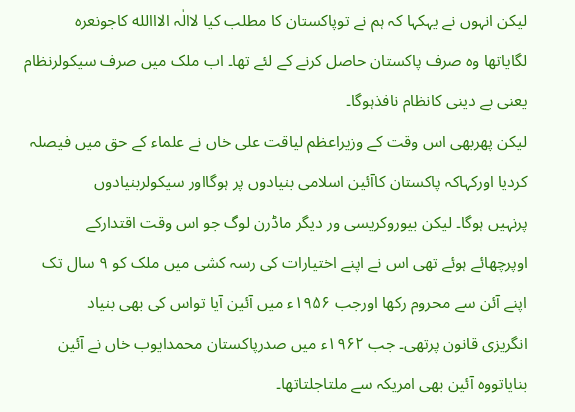لیکن انہوں نے یہکہا کہ ہم نے توپاکستان کا مطلب کیا لاالٰہ الااالله کاجونعرہ
لگایاتھا وہ صرف پاکستان حاصل کرنے کے لئے تھا۔ اب ملک میں صرف سیکولرنظام
یعنی بے دینی کانظام نافذہوگا۔
لیکن پھربھی اس وقت کے وزیراعظم لیاقت علی خاں نے علماء کے حق میں فیصلہ
کردیا اورکہاکہ پاکستان کاآئین اسلامی بنیادوں پر ہوگااور سیکولربنیادوں
پرنہیں ہوگا۔ لیکن بیوروکریسی ور دیگر ماڈرن لوگ جو اس وقت اقتدارکے
اوپرچھائے ہوئے تھی اس نے اپنے اختیارات کی رسہ کشی میں ملک کو ۹ سال تک
اپنے آئن سے محروم رکھا اورجب ۱۹۵۶ء میں آئین آیا تواس کی بھی بنیاد
انگریزی قانون پرتھی۔ جب ۱۹۶۲ء میں صدرپاکستان محمدایوب خاں نے آئین
بنایاتووہ آئین بھی امریکہ سے ملتاجلتاتھا۔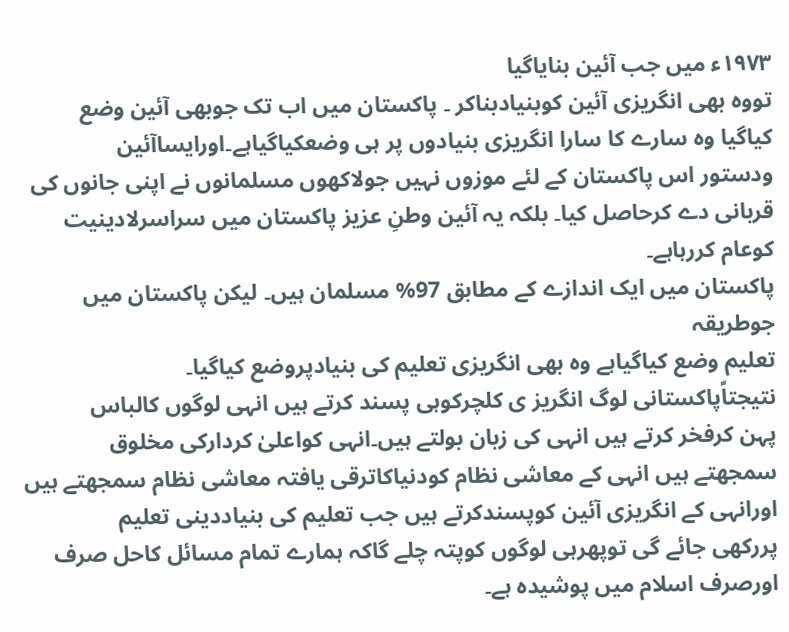۱۹۷۳ء میں جب آئین بنایاگیا
تووہ بھی انگریزی آئین کوبنیادبناکر ۔ پاکستان میں اب تک جوبھی آئین وضع
کیاگیا وہ سارے کا سارا انگریزی بنیادوں پر ہی وضعکیاگیاہے۔اورایساآئین
ودستور اس پاکستان کے لئے موزوں نہیں جولاکھوں مسلمانوں نے اپنی جانوں کی
قربانی دے کرحاصل کیا۔ بلکہ یہ آئین وطنِ عزیز پاکستان میں سراسرلادینیت
کوعام کررہاہے۔
پاکستان میں ایک اندازے کے مطابق 97% مسلمان ہیں۔ لیکن پاکستان میں جوطریقہ
تعلیم وضع کیاگیاہے وہ بھی انگریزی تعلیم کی بنیادپروضع کیاگیا۔
نتیجتاًپاکستانی لوگ انگریز ی کلچرکوہی پسند کرتے ہیں انہی لوگوں کالباس
پہن کرفخر کرتے ہیں انہی کی زبان بولتے ہیں۔انہی کواعلیٰ کردارکی مخلوق
سمجھتے ہیں انہی کے معاشی نظام کودنیاکاترقی یافتہ معاشی نظام سمجھتے ہیں
اورانہی کے انگریزی آئین کوپسندکرتے ہیں جب تعلیم کی بنیاددینی تعلیم
پررکھی جائے گی توپھرہی لوگوں کوپتہ چلے گاکہ ہمارے تمام مسائل کاحل صرف
اورصرف اسلام میں پوشیدہ ہے۔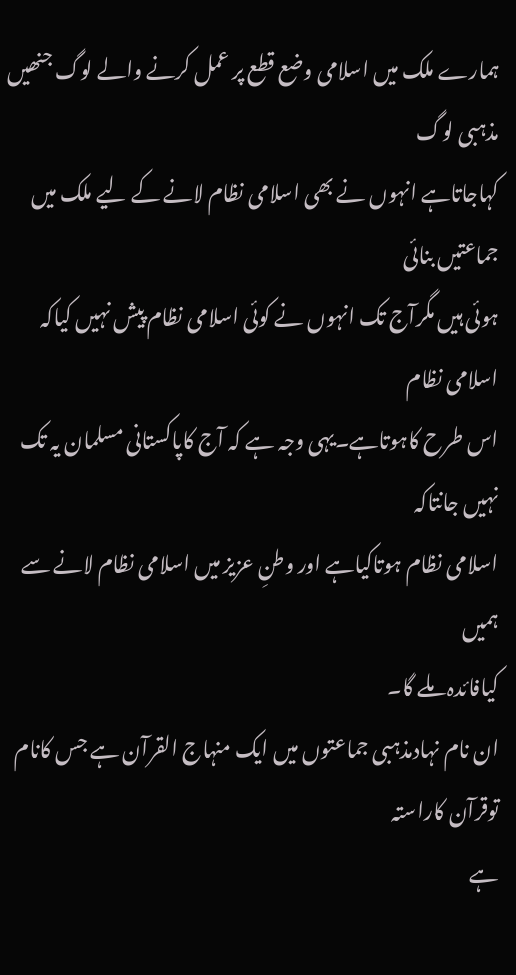ہمارے ملک میں اسلامی وضع قطع پر عمل کرنے والے لوگ جنھیں مذہبی لوگ
کہاجاتاہے انہوں نے بھی اسلامی نظام لانے کے لیے ملک میں جماعتیں بنائی
ہوئی ہیں مگرآج تک انہوں نے کوئی اسلامی نظام پیش نہیں کیاکہ اسلامی نظام
اس طرح کاہوتاہے۔یہی وجہ ہے کہ آج کاپاکستانی مسلمان یہ تک نہیں جانتاکہ
اسلامی نظام ہوتاکیاہے اور وطنِ عزیز میں اسلامی نظام لانے سے ہمیں
کیافائدہ ملے گا۔
ان نام نہادمذہبی جماعتوں میں ایک منہاج القرآن ہے جس کانام توقرآن کاراستہ
ہے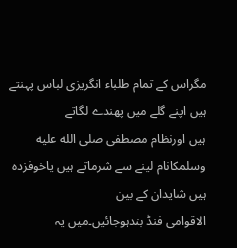مگراس کے تمام طلباء انگریزی لباس پہنتے ہیں اپنے گلے میں پھندے لگاتے
ہیں اورنظام مصطفی صلى الله عليه وسلمکانام لینے سے شرماتے ہیں یاخوفزدہ ہیں شایدان کے بین
الاقوامی فنڈ بندہوجائیں۔میں یہ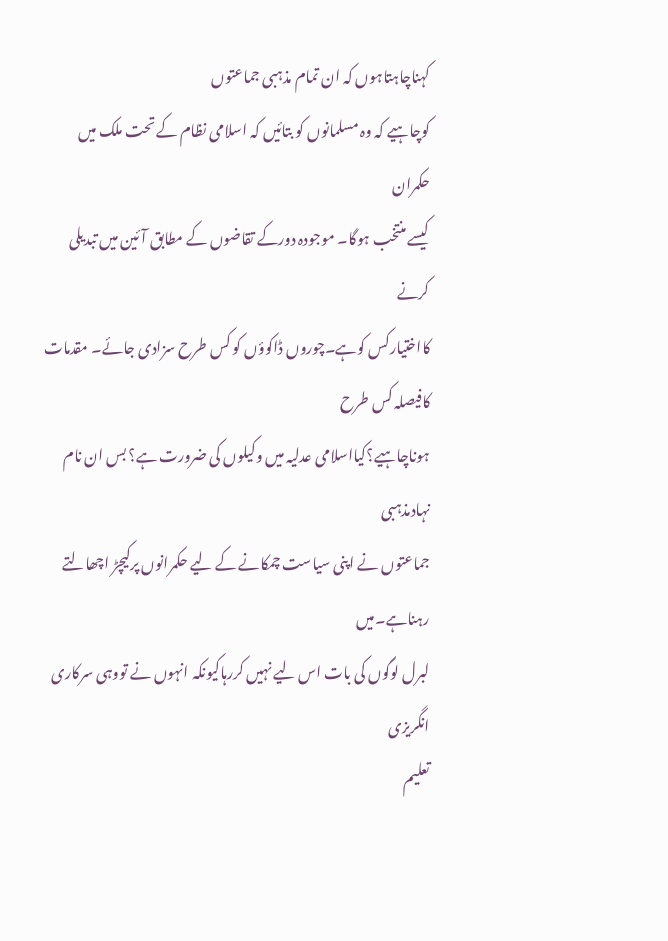کہناچاہتاہوں کہ ان تمام مذہبی جماعتوں
کوچاہیے کہ وہ مسلمانوں کو بتائیں کہ اسلامی نظام کے تحت ملک میں حکمران
کیسے منتخب ہوگا۔ موجودہ دورکے تقاضوں کے مطابق آئین میں تبدیلی کرنے
کااختیارکس کوہے۔چوروں ڈاکوؤں کو کس طرح سزادی جائے۔ مقدمات کافیصلہ کس طرح
ہوناچاہیے؟کیااسلامی عدلیہ میں وکیلوں کی ضرورت ہے؟ بس ان نام نہادمذہبی
جماعتوں نے اپنی سیاست چمکانے کے لیے حکمرانوں پرکیچڑ اچھالتے رہناہے۔میں
لبرل لوگوں کی بات اس لیے نہیں کررہاکیونکہ انہوں نے تووہی سرکاری انگریزی
تعلیم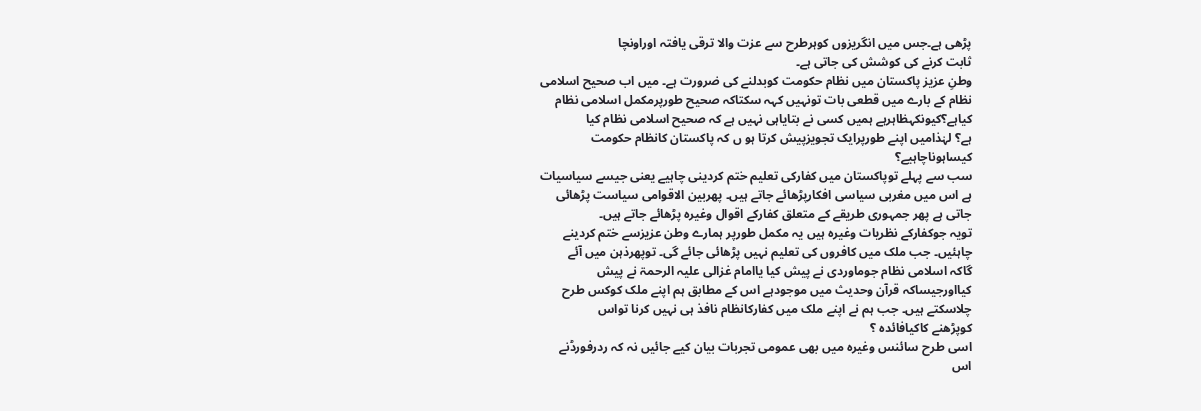پڑھی ہے۔جس میں انگریزوں کوہرطرح سے عزت والا ترقی یافتہ اوراونچا
ثابت کرنے کی کوشش کی جاتی ہے۔
وطنِ عزیز پاکستان میں نظام حکومت کوبدلنے کی ضرورت ہے۔ میں اب صحیح اسلامی
نظام کے بارے میں قطعی بات تونہیں کہہ سکتاکہ صحیح طورپرمکمل اسلامی نظام
کیاہے؟کیونکہظاہرہے ہمیں کسی نے بتایاہی نہیں ہے کہ صحیح اسلامی نظام کیا
ہے؟ لہٰذامیں اپنے طورپرایک تجویزپیش کرتا ہو ں کہ پاکستان کانظام حکومت
کیساہوناچاہیے؟
سب سے پہلے توپاکستان میں کفارکی تعلیم ختم کردینی چاہیے یعنی جیسے سیاسیات
ہے اس میں مغربی سیاسی افکارپڑھائے جاتے ہیں۔ پھربین الاقوامی سیاست پڑھائی
جاتی ہے پھر جمہوری طریقے کے متعلق کفارکے اقوال وغیرہ پڑھائے جاتے ہیں۔
تویہ جوکفارکے نظریات وغیرہ ہیں یہ مکمل طورپر ہمارے وطن عزیزسے ختم کردینے
چاہئیں۔ جب ملک میں کافروں کی تعلیم نہیں پڑھائی جائے گی۔ توپھرذہن میں آئے
گاکہ اسلامی نظام جوماوردی نے پیش کیا یاامام غزالی علیہ الرحمۃ نے پیش
کیااورجیساکہ قرآن وحدیث میں موجودہے اس کے مطابق ہم اپنے ملک کوکس طرح
چلاسکتے ہیں۔ جب ہم نے اپنے ملک میں کفارکانظام نافذ ہی نہیں کرنا تواس
کوپڑھنے کاکیافائدہ ؟
اسی طرح سائنس وغیرہ میں بھی عمومی تجربات بیان کیے جائیں نہ کہ ردرفورڈنے
اس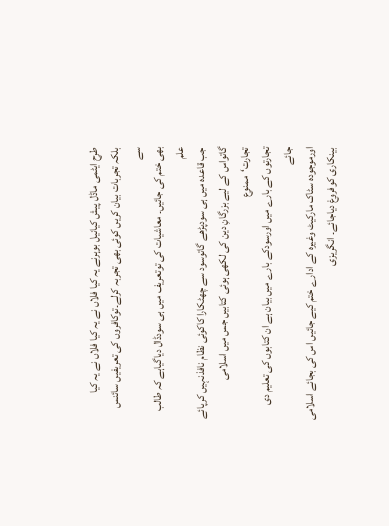طرح ایٹمی ماڈل پیش کیانیل بوہرنے یہ کیا فلاں نے یہ کیا فلاں نے یہ کیا
بلکہ تجربات بیان کریں کوئی بھی تجربہ کرلے۔توکافروں کی تعریفیں سائنس سے
بھی ختم کی جائیں۔ معاشیات کی توتعریف میں ہی سودڈال دیاگیاہے کہ طالب علم
جب قاعدہ میں ہی سودپڑھے گاتوسود سے چھٹکارا کاکوئی نظام نافذنہیں کرپائے
گاتواس کے لیے بزرگانِ دین کی لکھی ہوئی کتابیں جس میں اسلامی تجارت‘ممنوع
تجارتوں کے بارے میں اورسودکے بارے میں بیان ہے ان کتابوں کی تعلیم دی جائے
اورموجودہ سٹاک مارکیٹ وغیرہ کے ادارے ختم کیے جائیں اس کی بجائے اسلامی
بینکاری کوفروغ دیاجائے۔ انگریزی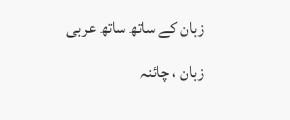زبان کے ساتھ ساتھ عربی زبان ، چائنہ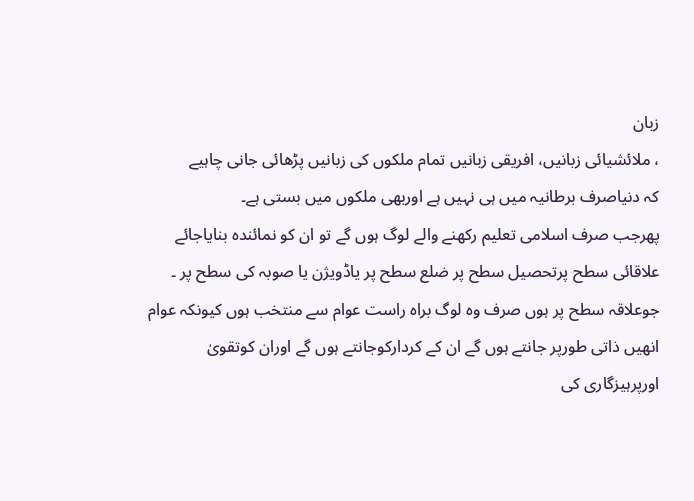زبان
، ملائشیائی زبانیں، افریقی زبانیں تمام ملکوں کی زبانیں پڑھائی جانی چاہیے
کہ دنیاصرف برطانیہ میں ہی نہیں ہے اوربھی ملکوں میں بستی ہے۔
پھرجب صرف اسلامی تعلیم رکھنے والے لوگ ہوں گے تو ان کو نمائندہ بنایاجائے
علاقائی سطح پرتحصیل سطح پر ضلع سطح پر یاڈویژن یا صوبہ کی سطح پر ۔
جوعلاقہ سطح پر ہوں صرف وہ لوگ براہ راست عوام سے منتخب ہوں کیونکہ عوام
انھیں ذاتی طورپر جانتے ہوں گے ان کے کردارکوجانتے ہوں گے اوران کوتقویٰ
اورپرہیزگاری کی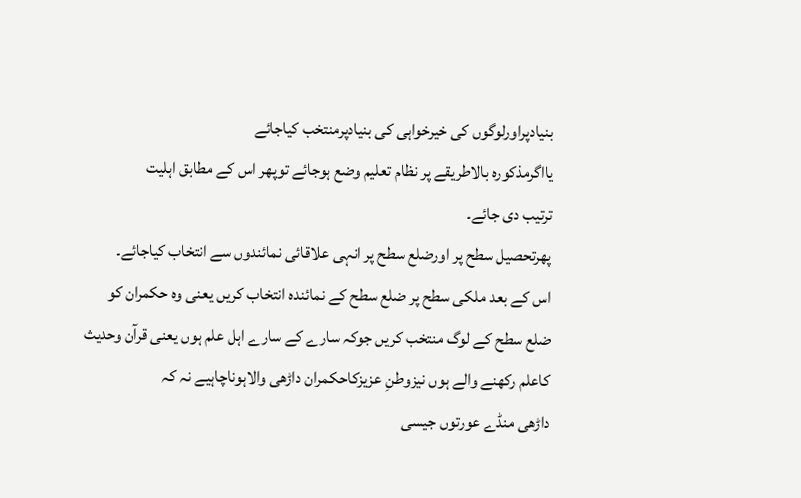بنیادپراورلوگوں کی خیرخواہی کی بنیادپرمنتخب کیاجائے
یااگرمذکورہ بالاطریقے پر نظام تعلیم وضع ہوجائے توپھر اس کے مطابق اہلیت
ترتیب دی جائے۔
پھرتحصیل سطح پر اورضلع سطح پر انہی علاقائی نمائندوں سے انتخاب کیاجائے۔
اس کے بعد ملکی سطح پر ضلع سطح کے نمائندہ انتخاب کریں یعنی وہ حکمران کو
ضلع سطح کے لوگ منتخب کریں جوکہ سارے کے سارے اہل علم ہوں یعنی قرآن وحدیث
کاعلم رکھنے والے ہوں نیزوطنِ عزیزکاحکمران داڑھی والاہوناچاہیے نہ کہ
داڑھی منڈے عورتوں جیسی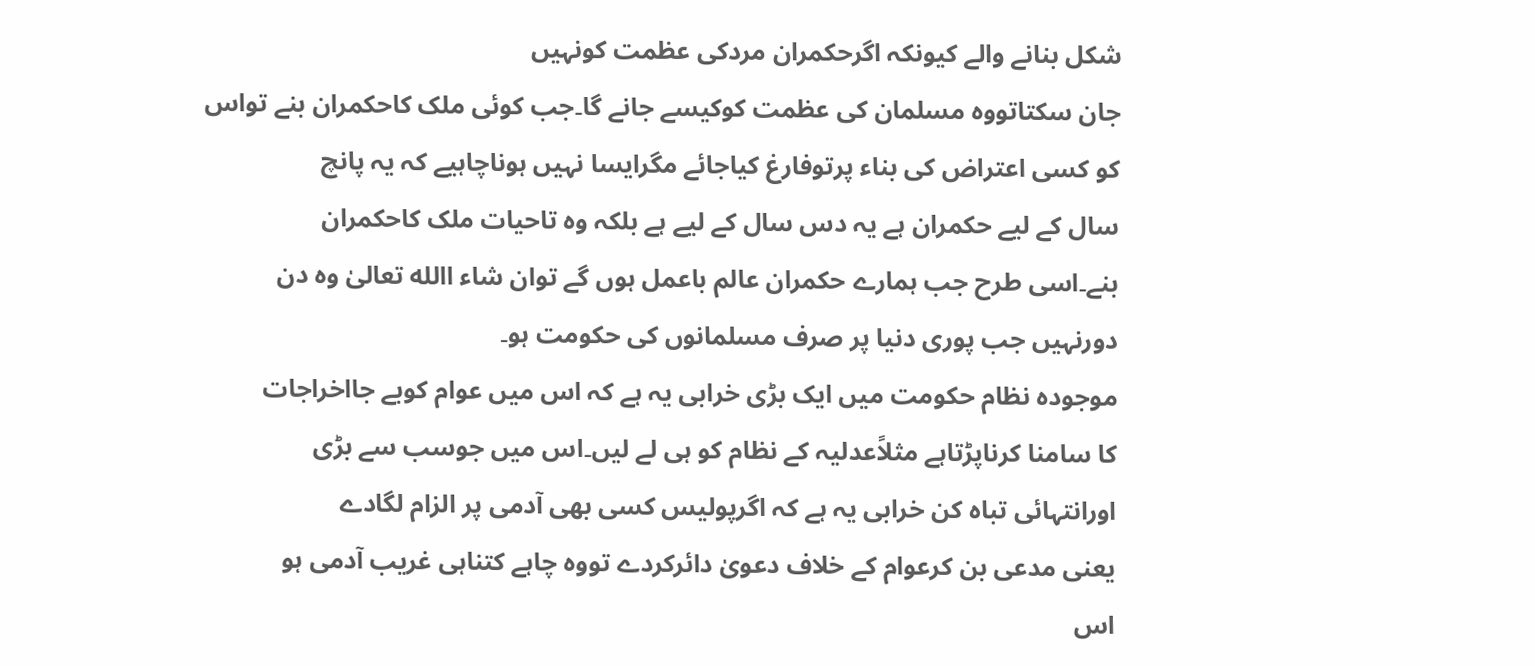شکل بنانے والے کیونکہ اگرحکمران مردکی عظمت کونہیں
جان سکتاتووہ مسلمان کی عظمت کوکیسے جانے گا۔جب کوئی ملک کاحکمران بنے تواس
کو کسی اعتراض کی بناء پرتوفارغ کیاجائے مگرایسا نہیں ہوناچاہیے کہ یہ پانچ
سال کے لیے حکمران ہے یہ دس سال کے لیے ہے بلکہ وہ تاحیات ملک کاحکمران
بنے۔اسی طرح جب ہمارے حکمران عالم باعمل ہوں گے توان شاء االله تعالیٰ وہ دن
دورنہیں جب پوری دنیا پر صرف مسلمانوں کی حکومت ہو۔
موجودہ نظام حکومت میں ایک بڑی خرابی یہ ہے کہ اس میں عوام کوبے جااخراجات
کا سامنا کرناپڑتاہے مثلاًعدلیہ کے نظام کو ہی لے لیں۔اس میں جوسب سے بڑی
اورانتہائی تباہ کن خرابی یہ ہے کہ اگرپولیس کسی بھی آدمی پر الزام لگادے
یعنی مدعی بن کرعوام کے خلاف دعویٰ دائرکردے تووہ چاہے کتناہی غریب آدمی ہو
اس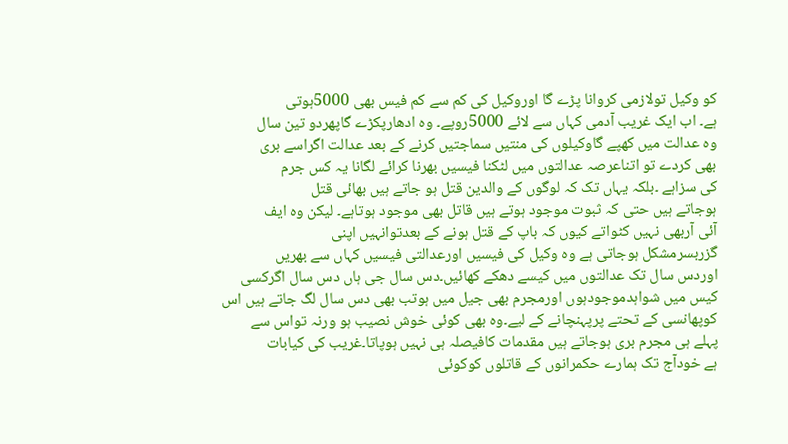کو وکیل تولازمی کروانا پڑے گا اوروکیل کی کم سے کم فیس بھی 5000ہوتی
ہے۔ اب ایک غریب آدمی کہاں سے لائے 5000روپے۔ وہ ادھارپکڑے گاپھردو تین سال
وہ عدالت میں کھپے گاوکیلوں کی منتیں سماجتیں کرنے کے بعد عدالت اگراسے بری
بھی کردے تو اتناعرصہ عدالتوں میں لٹکنا فیسیں بھرنا کرائے لگانا یہ کس جرم
کی سزاہے ۔بلکہ یہاں تک کہ لوگوں کے والدین قتل ہو جاتے ہیں بھائی قتل
ہوجاتے ہیں حتی کہ ثبوت موجود ہوتے ہیں قاتل بھی موجود ہوتاہے۔ لیکن وہ ایف
آئی آربھی نہیں کٹواتے کیوں کہ باپ کے قتل ہونے کے بعدتوانہیں اپنی
گزربسرمشکل ہوجاتی ہے وہ وکیل کی فیسیں اورعدالتی فیسیں کہاں سے بھریں
اوردس سال تک عدالتوں میں کیسے دھکے کھائیں۔دس سال جی ہاں دس سال اگرکسی
کیس میں شواہدموجودہوں اورمجرم بھی جیل میں ہوتب بھی دس سال لگ جاتے ہیں اس
کوپھانسی کے تحتے پرپہنچانے کے لیے۔وہ بھی کوئی خوش نصیب ہو ورنہ تواس سے
پہلے ہی مجرم بری ہوجاتے ہیں مقدمات کافیصلہ ہی نہیں ہوپاتا۔غریب کی کیابات
ہے خودآج تک ہمارے حکمرانوں کے قاتلوں کوکوئی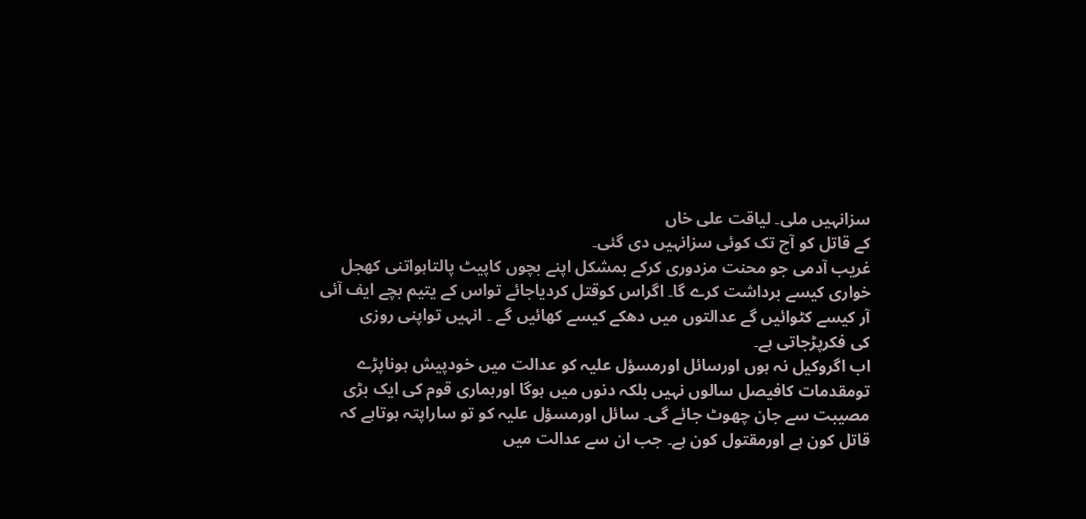سزانہیں ملی۔ لیاقت علی خاں
کے قاتل کو آج تک کوئی سزانہیں دی گئی۔
غریب آدمی جو محنت مزدوری کرکے بمشکل اپنے بچوں کاپیٹ پالتاہواتنی کھجل
خواری کیسے برداشت کرے گا۔ اگراس کوقتل کردیاجائے تواس کے یتیم بچے ایف آئی
آر کیسے کٹوائیں گے عدالتوں میں دھکے کیسے کھائیں گے ۔ انہیں تواپنی روزی
کی فکرپڑجاتی ہے۔
اب اگروکیل نہ ہوں اورسائل اورمسؤل علیہ کو عدالت میں خودپیش ہوناپڑے
تومقدمات کافیصل سالوں نہیں بلکہ دنوں میں ہوگا اورہماری قوم کی ایک بڑی
مصیبت سے جان چھوٹ جائے گی۔ سائل اورمسؤل علیہ کو تو ساراپتہ ہوتاہے کہ
قاتل کون ہے اورمقتول کون ہے۔ جب ان سے عدالت میں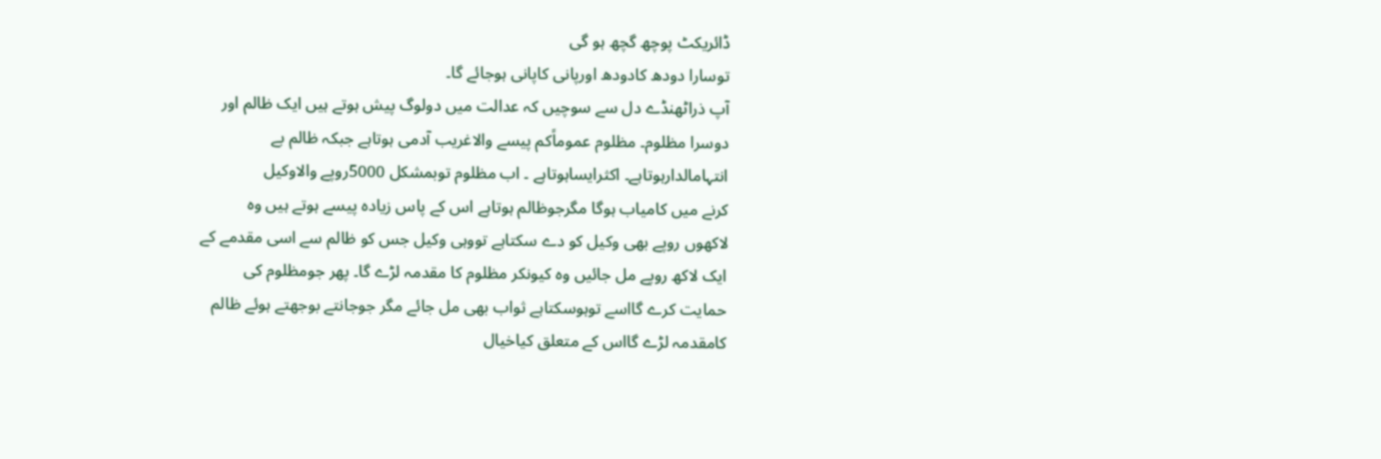ڈائریکٹ پوچھ گچھ ہو گی
توسارا دودھ کادودھ اورپانی کاپانی ہوجائے گا۔
آپ ذراٹھنڈے دل سے سوچیں کہ عدالت میں دولوگ پیش ہوتے ہیں ایک ظالم اور
دوسرا مظلوم۔ مظلوم عموماًکم پیسے والاغریب آدمی ہوتاہے جبکہ ظالم بے
انتہامالدارہوتاہے۔ اکثرایساہوتاہے ۔ اب مظلوم توبمشکل 5000روپے والاوکیل
کرنے میں کامیاب ہوگا مگرجوظالم ہوتاہے اس کے پاس زیادہ پیسے ہوتے ہیں وہ
لاکھوں روپے بھی وکیل کو دے سکتاہے تووہی وکیل جس کو ظالم سے اسی مقدمے کے
ایک لاکھ روپے مل جائیں وہ کیونکر مظلوم کا مقدمہ لڑے گا۔ پھر جومظلوم کی
حمایت کرے گااسے توہوسکتاہے ثواب بھی مل جائے مگر جوجانتے بوجھتے ہوئے ظالم
کامقدمہ لڑے گااس کے متعلق کیاخیال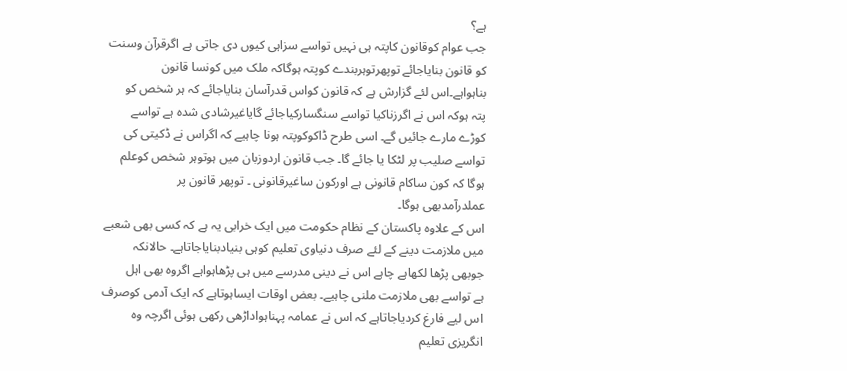ہے؟
جب عوام کوقانون کاپتہ ہی نہیں تواسے سزاہی کیوں دی جاتی ہے اگرقرآن وسنت
کو قانون بنایاجائے توپھرتوہربندے کوپتہ ہوگاکہ ملک میں کونسا قانون
بناہواہے۔اس لئے گزارش ہے کہ قانون کواس قدرآسان بنایاجائے کہ ہر شخص کو
پتہ ہوکہ اس نے اگرزناکیا تواسے سنگسارکیاجائے گایاغیرشادی شدہ ہے تواسے
کوڑے مارے جائیں گے۔ اسی طرح ڈاکوکوپتہ ہونا چاہیے کہ اگراس نے ڈکیتی کی
تواسے صلیب پر لٹکا یا جائے گا۔ جب قانون اردوزبان میں ہوتوہر شخص کوعلم
ہوگا کہ کون ساکام قانونی ہے اورکون ساغیرقانونی ۔ توپھر قانون پر
عملدرآمدبھی ہوگا۔
اس کے علاوہ پاکستان کے نظام حکومت میں ایک خرابی یہ ہے کہ کسی بھی شعبے
میں ملازمت دینے کے لئے صرف دنیاوی تعلیم کوہی بنیادبنایاجاتاہے۔ حالانکہ
جوبھی پڑھا لکھاہے چاہے اس نے دینی مدرسے میں ہی پڑھاہواہے اگروہ بھی اہل
ہے تواسے بھی ملازمت ملنی چاہیے۔ بعض اوقات ایساہوتاہے کہ ایک آدمی کوصرف
اس لیے فارغ کردیاجاتاہے کہ اس نے عمامہ پہناہواداڑھی رکھی ہوئی اگرچہ وہ
انگریزی تعلیم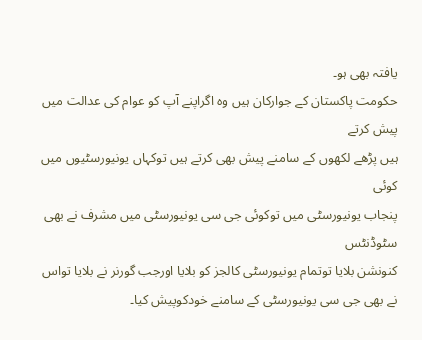یافتہ بھی ہو۔
حکومت پاکستان کے جوارکان ہیں وہ اگراپنے آپ کو عوام کی عدالت میں پیش کرتے
ہیں پڑھے لکھوں کے سامنے پیش بھی کرتے ہیں توکہاں یونیورسٹیوں میں کوئی
پنجاب یونیورسٹی میں توکوئی جی سی یونیورسٹی میں مشرف نے بھی سٹوڈنٹس
کنونشن بلایا توتمام یونیورسٹی کالجز کو بلایا اورجب گورنر نے بلایا تواس
نے بھی جی سی یونیورسٹی کے سامنے خودکوپیش کیا۔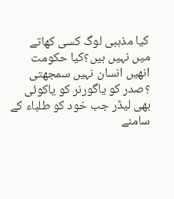کیا مذہبی لوگ کسی کھاتے
میں نہیں ہیں؟کیا حکومت انھیں انسان نہیں سمجھتی ؟صدر کو یاگورنر کو یاکوئی
بھی لیڈر جب خود کو طلباء کے سامنے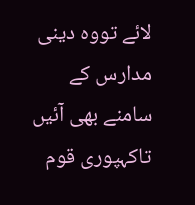لائے تووہ دینی مدارس کے سامنے بھی آئیں
تاکہپوری قوم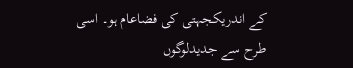کے اندریکجہتی کی فضاعام ہو۔ اسی طرح سے جدیدلوگوں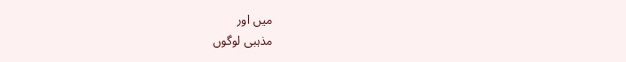میں اور
مذہبی لوگوں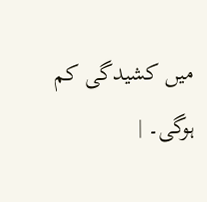میں کشیدگی کم ہوگی۔ |